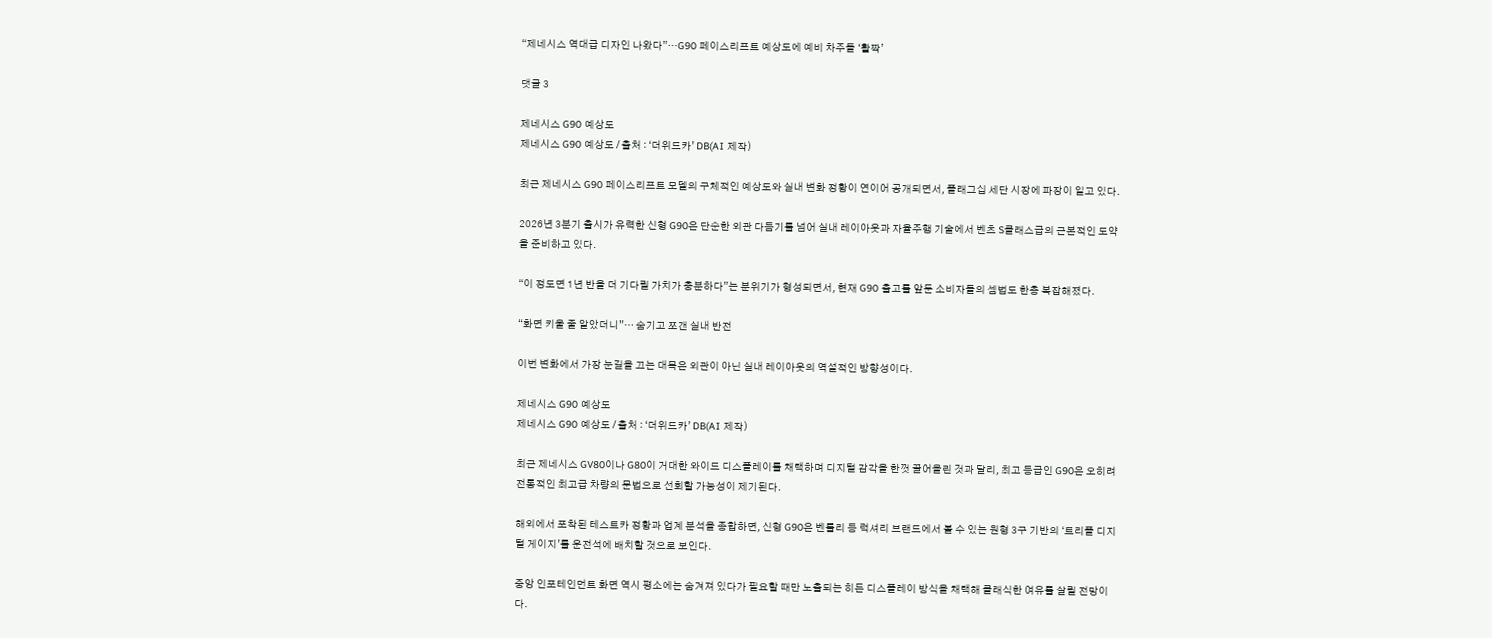“제네시스 역대급 디자인 나왔다”…G90 페이스리프트 예상도에 예비 차주들 ‘활짝’

댓글 3

제네시스 G90 예상도
제네시스 G90 예상도 / 출처 : ‘더위드카’ DB(AI 제작)

최근 제네시스 G90 페이스리프트 모델의 구체적인 예상도와 실내 변화 정황이 연이어 공개되면서, 플래그십 세단 시장에 파장이 일고 있다.

2026년 3분기 출시가 유력한 신형 G90은 단순한 외관 다듬기를 넘어 실내 레이아웃과 자율주행 기술에서 벤츠 S클래스급의 근본적인 도약을 준비하고 있다.

“이 정도면 1년 반을 더 기다릴 가치가 충분하다”는 분위기가 형성되면서, 현재 G90 출고를 앞둔 소비자들의 셈법도 한층 복잡해졌다.

“화면 키울 줄 알았더니”… 숨기고 쪼갠 실내 반전

이번 변화에서 가장 눈길을 끄는 대목은 외관이 아닌 실내 레이아웃의 역설적인 방향성이다.

제네시스 G90 예상도
제네시스 G90 예상도 / 출처 : ‘더위드카’ DB(AI 제작)

최근 제네시스 GV80이나 G80이 거대한 와이드 디스플레이를 채택하며 디지털 감각을 한껏 끌어올린 것과 달리, 최고 등급인 G90은 오히려 전통적인 최고급 차량의 문법으로 선회할 가능성이 제기된다.

해외에서 포착된 테스트카 정황과 업계 분석을 종합하면, 신형 G90은 벤틀리 등 럭셔리 브랜드에서 볼 수 있는 원형 3구 기반의 ‘트리플 디지털 게이지’를 운전석에 배치할 것으로 보인다.

중앙 인포테인먼트 화면 역시 평소에는 숨겨져 있다가 필요할 때만 노출되는 히든 디스플레이 방식을 채택해 클래식한 여유를 살릴 전망이다.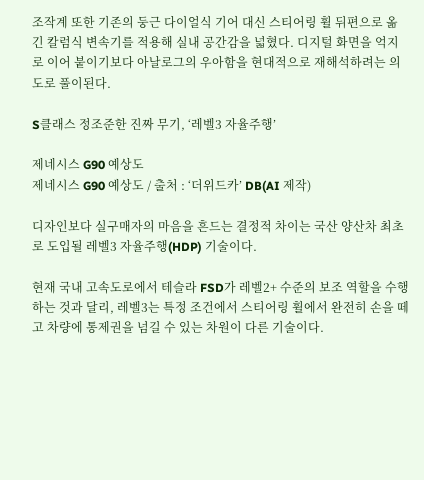조작계 또한 기존의 둥근 다이얼식 기어 대신 스티어링 휠 뒤편으로 옮긴 칼럼식 변속기를 적용해 실내 공간감을 넓혔다. 디지털 화면을 억지로 이어 붙이기보다 아날로그의 우아함을 현대적으로 재해석하려는 의도로 풀이된다.

S클래스 정조준한 진짜 무기, ‘레벨3 자율주행’

제네시스 G90 예상도
제네시스 G90 예상도 / 출처 : ‘더위드카’ DB(AI 제작)

디자인보다 실구매자의 마음을 흔드는 결정적 차이는 국산 양산차 최초로 도입될 레벨3 자율주행(HDP) 기술이다.

현재 국내 고속도로에서 테슬라 FSD가 레벨2+ 수준의 보조 역할을 수행하는 것과 달리, 레벨3는 특정 조건에서 스티어링 휠에서 완전히 손을 떼고 차량에 통제권을 넘길 수 있는 차원이 다른 기술이다.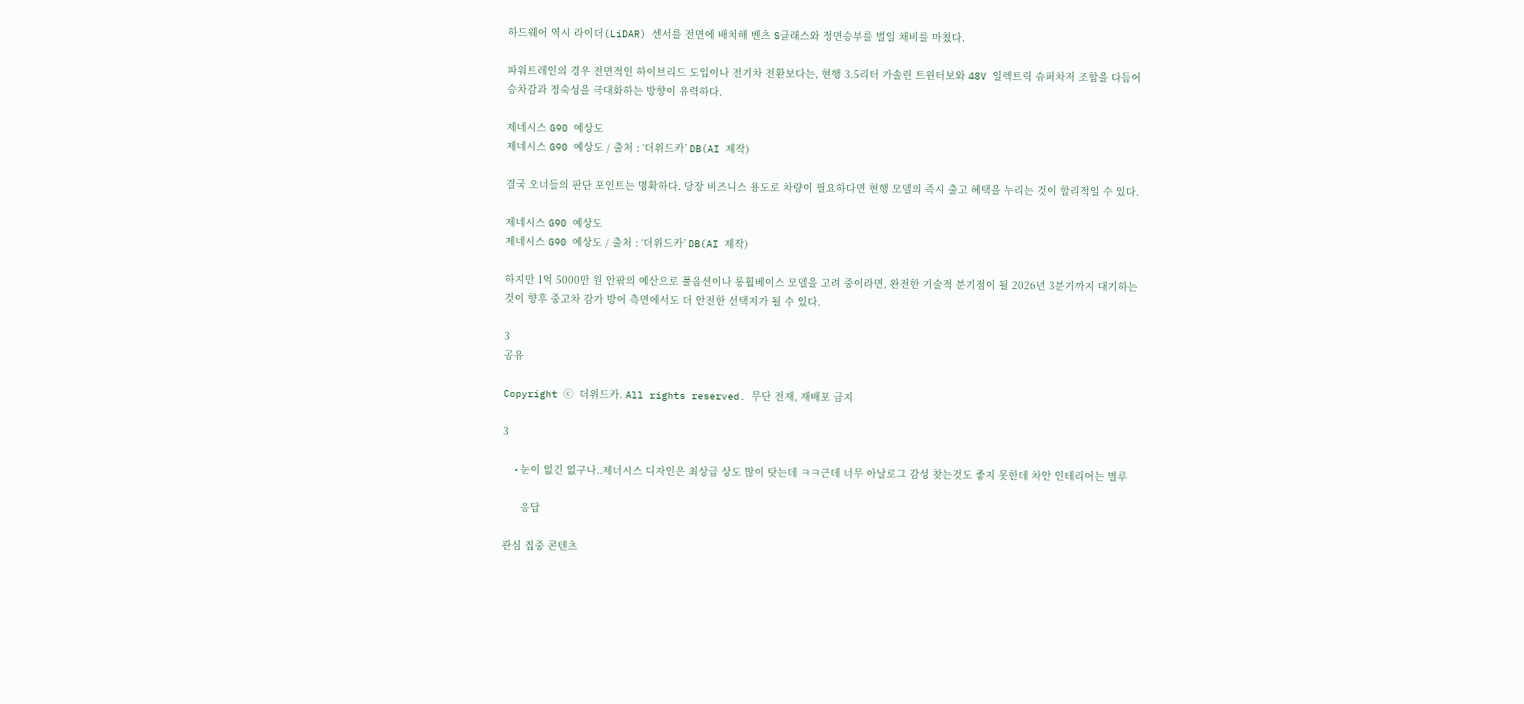하드웨어 역시 라이더(LiDAR) 센서를 전면에 배치해 벤츠 S클래스와 정면승부를 벌일 채비를 마쳤다.

파워트레인의 경우 전면적인 하이브리드 도입이나 전기차 전환보다는, 현행 3.5리터 가솔린 트윈터보와 48V 일렉트릭 슈퍼차저 조합을 다듬어 승차감과 정숙성을 극대화하는 방향이 유력하다.

제네시스 G90 예상도
제네시스 G90 예상도 / 출처 : ‘더위드카’ DB(AI 제작)

결국 오너들의 판단 포인트는 명확하다. 당장 비즈니스 용도로 차량이 필요하다면 현행 모델의 즉시 출고 혜택을 누리는 것이 합리적일 수 있다.

제네시스 G90 예상도
제네시스 G90 예상도 / 출처 : ‘더위드카’ DB(AI 제작)

하지만 1억 5000만 원 안팎의 예산으로 풀옵션이나 롱휠베이스 모델을 고려 중이라면, 완전한 기술적 분기점이 될 2026년 3분기까지 대기하는 것이 향후 중고차 감가 방어 측면에서도 더 안전한 선택지가 될 수 있다.

3
공유

Copyright ⓒ 더위드카. All rights reserved. 무단 전재, 재배포 금지

3

    • 눈이 없긴 없구나..제너시스 디자인은 최상급 상도 많이 탓는데 ㅋㅋ근데 너무 아날로그 감성 찾는것도 좋지 못한데 차안 인테리어는 별루

      응답

관심 집중 콘텐츠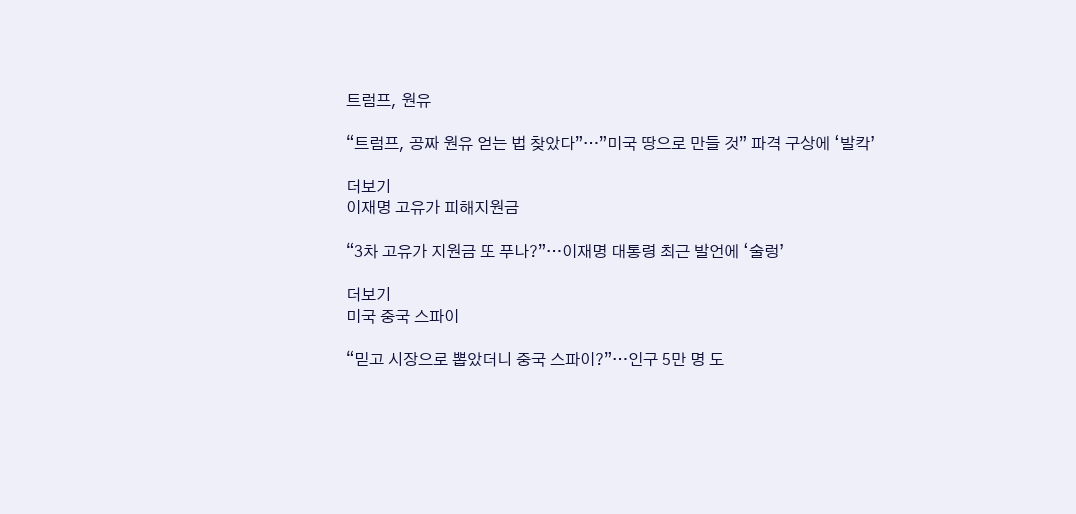트럼프, 원유

“트럼프, 공짜 원유 얻는 법 찾았다”…”미국 땅으로 만들 것” 파격 구상에 ‘발칵’

더보기
이재명 고유가 피해지원금

“3차 고유가 지원금 또 푸나?”…이재명 대통령 최근 발언에 ‘술렁’

더보기
미국 중국 스파이

“믿고 시장으로 뽑았더니 중국 스파이?”…인구 5만 명 도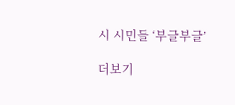시 시민들 ‘부글부글’

더보기